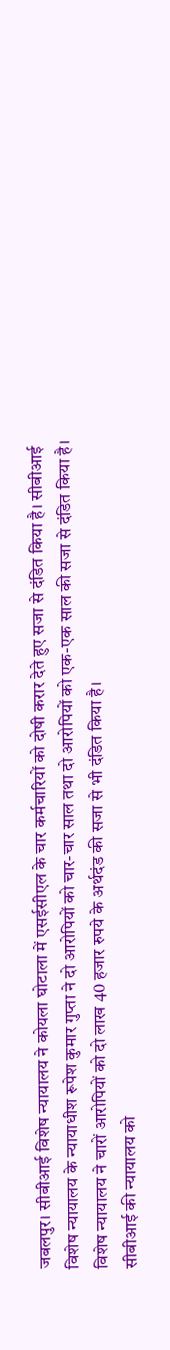जबलपुर। सीबीआई विशेष न्यायालय ने कोयला घोटाला में एसईसीएल के चार कर्मचारियों को दोषी करार देते हुए सजा से दंडित किया है। सीबीआई विशेष न्यायालय के न्यायाधीश रूपेश कुमार गुप्ता ने दो आरोपियों को चार-चार साल तथा दो आरोपियों को एक-एक साल की सजा से दंडित किया है। विशेष न्यायालय ने चारों आरोपियों को दो लाख 40 हजार रुपये के अर्थदंड की सजा से भी दंडित किया है।
सीबीआई की न्यायालय को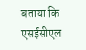बताया कि एसईसीएल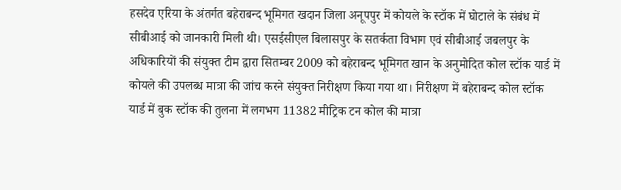हसदेव एरिया के अंतर्गत बहेराबन्द भूमिगत खदान जिला अनूपपुर में कोयले के स्टॉक में घोटाले के संबंध में सीबीआई को जानकारी मिली थी। एसईसीएल बिलासपुर के सतर्कता विभाग एवं सीबीआई जबलपुर के अधिकारियों की संयुक्त टीम द्वारा सितम्बर 2009 को बहेराबन्द भूमिगत खान के अनुमोदित कोल स्टॉक यार्ड में कोयले की उपलब्ध मात्रा की जांच करने संयुक्त निरीक्षण किया गया था। निरीक्षण में बहेराबन्द कोल स्टॉक यार्ड में बुक स्टॉक की तुलना में लगभग 11382 मीट्रिक टन कोल की मात्रा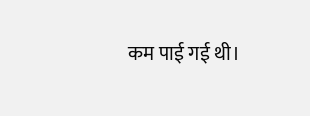कम पाई गई थी।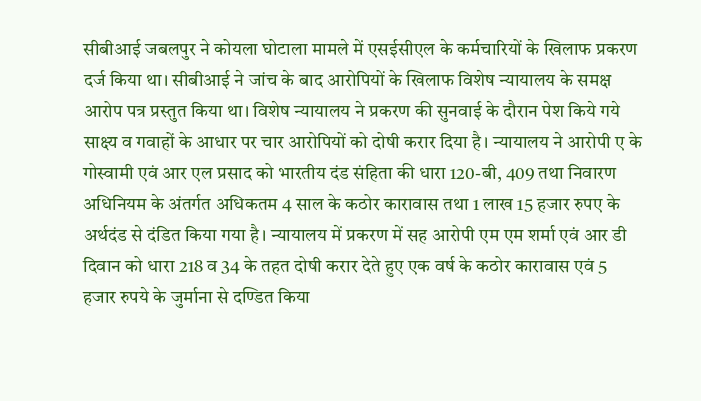सीबीआई जबलपुर ने कोयला घोटाला मामले में एसईसीएल के कर्मचारियों के खिलाफ प्रकरण दर्ज किया था। सीबीआई ने जांच के बाद आरोपियों के खिलाफ विशेष न्यायालय के समक्ष आरोप पत्र प्रस्तुत किया था। विशेष न्यायालय ने प्रकरण की सुनवाई के दौरान पेश किये गये साक्ष्य व गवाहों के आधार पर चार आरोपियों को दोषी करार दिया है। न्यायालय ने आरोपी ए के गोस्वामी एवं आर एल प्रसाद को भारतीय दंड संहिता की धारा 120-बी, 409 तथा निवारण अधिनियम के अंतर्गत अधिकतम 4 साल के कठोर कारावास तथा 1 लाख 15 हजार रुपए के अर्थदंड से दंडित किया गया है। न्यायालय में प्रकरण में सह आरोपी एम एम शर्मा एवं आर डी दिवान को धारा 218 व 34 के तहत दोषी करार देते हुए एक वर्ष के कठोर कारावास एवं 5 हजार रुपये के जुर्माना से दण्डित किया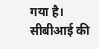गया है। सीबीआई की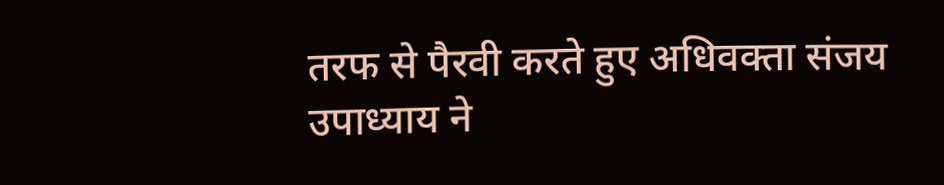तरफ से पैरवी करते हुए अधिवक्ता संजय उपाध्याय ने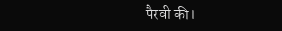पैरवी की।